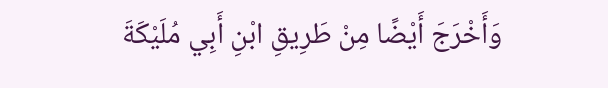وَأَخْرَجَ أَيْضًا مِنْ طَرِيقِ ابْنِ أَبِي مُلَيْكَةَ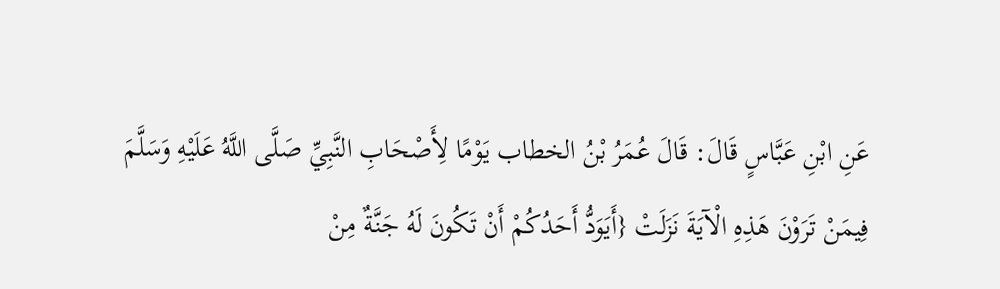عَنِ ابْنِ عَبَّاسٍ قَالَ: قَالَ عُمَرُ بْنُ الخطاب يَوْمًا لِأَصْحَابِ النَّبِيِّ صَلَّى اللَّهُ عَلَيْهِ وَسَلَّمَ فِيمَنْ تَرَوْنَ هَذِهِ الْآيَةَ نَزَلَتْ {أَيَوَدُّ أَحَدُكُمْ أَنْ تَكُونَ لَهُ جَنَّةٌ مِنْ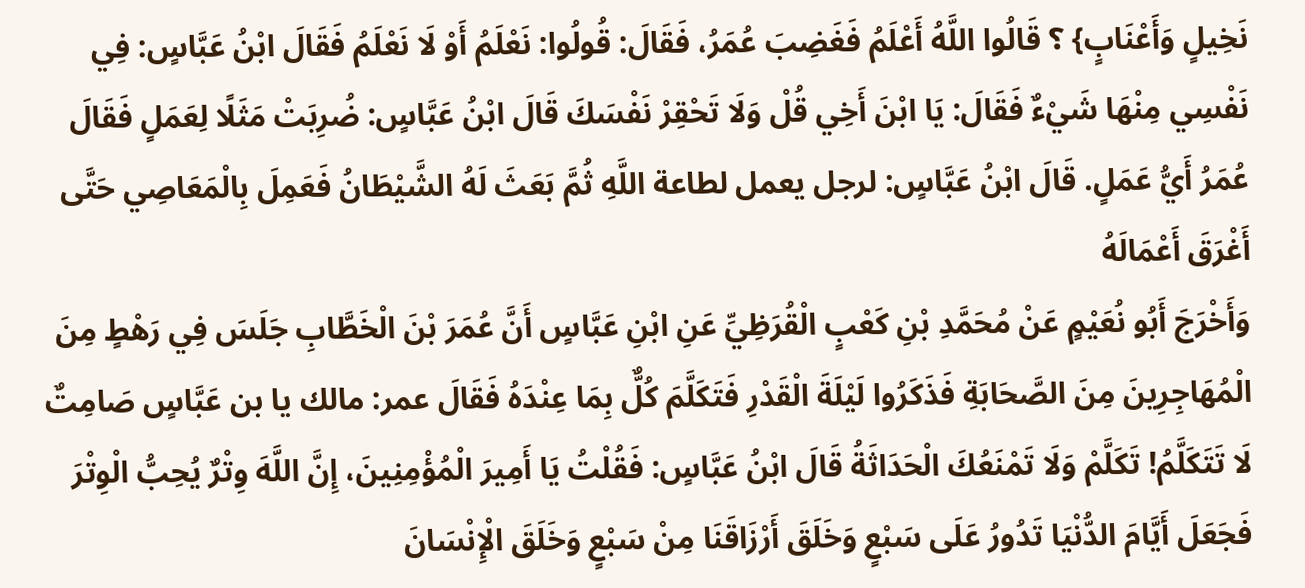نَخِيلٍ وَأَعْنَابٍ} ؟ قَالُوا اللَّهُ أَعْلَمُ فَغَضِبَ عُمَرُ، فَقَالَ: قُولُوا: نَعْلَمُ أَوْ لَا نَعْلَمُ فَقَالَ ابْنُ عَبَّاسٍ: فِي نَفْسِي مِنْهَا شَيْءٌ فَقَالَ: يَا ابْنَ أَخِي قُلْ وَلَا تَحْقِرْ نَفْسَكَ قَالَ ابْنُ عَبَّاسٍ: ضُرِبَتْ مَثَلًا لِعَمَلٍ فَقَالَ عُمَرُ أَيُّ عَمَلٍ. قَالَ ابْنُ عَبَّاسٍ: لرجل يعمل لطاعة اللَّهِ ثُمَّ بَعَثَ لَهُ الشَّيْطَانُ فَعَمِلَ بِالْمَعَاصِي حَتَّى أَغْرَقَ أَعْمَالَهُ
وَأَخْرَجَ أَبُو نُعَيْمٍ عَنْ مُحَمَّدِ بْنِ كَعْبٍ الْقُرَظِيِّ عَنِ ابْنِ عَبَّاسٍ أَنَّ عُمَرَ بْنَ الْخَطَّابِ جَلَسَ فِي رَهْطٍ مِنَ الْمُهَاجِرِينَ مِنَ الصَّحَابَةِ فَذَكَرُوا لَيْلَةَ الْقَدْرِ فَتَكَلَّمَ كُلٌّ بِمَا عِنْدَهُ فَقَالَ عمر: مالك يا بن عَبَّاسٍ صَامِتٌ لَا تَتَكَلَّمُ! تَكَلَّمْ وَلَا تَمْنَعُكَ الْحَدَاثَةُ قَالَ ابْنُ عَبَّاسٍ: فَقُلْتُ يَا أَمِيرَ الْمُؤْمِنِينَ، إِنَّ اللَّهَ وِتْرٌ يُحِبُّ الْوِتْرَ فَجَعَلَ أَيَّامَ الدُّنْيَا تَدُورُ عَلَى سَبْعٍ وَخَلَقَ أَرْزَاقَنَا مِنْ سَبْعٍ وَخَلَقَ الْإِنْسَانَ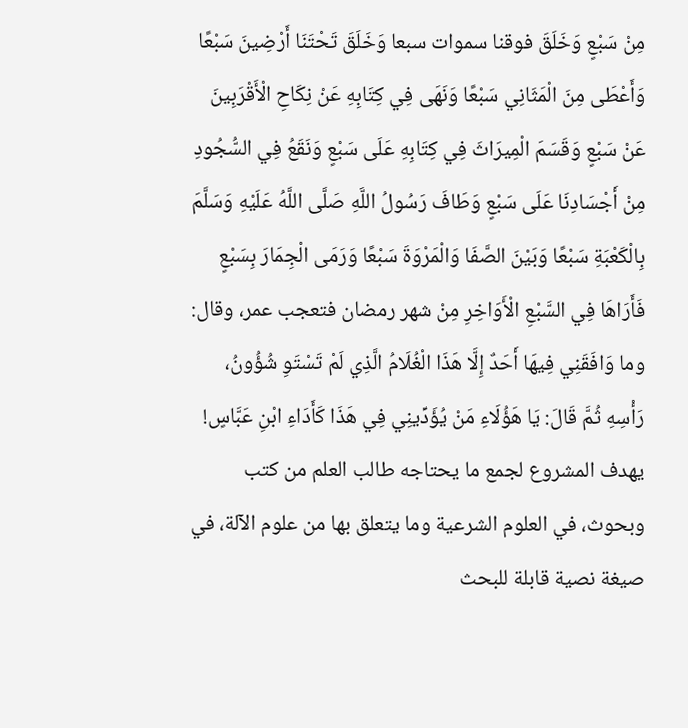مِنْ سَبْعٍ وَخَلَقَ فوقنا سموات سبعا وَخَلَقَ تَحْتَنَا أَرْضِينَ سَبْعًا وَأَعْطَى مِنَ الْمَثَانِي سَبْعًا وَنَهَى فِي كِتَابِهِ عَنْ نِكَاحِ الْأَقْرَبِينَ عَنْ سَبْعٍ وَقَسَمَ الْمِيرَاثَ فِي كِتَابِهِ عَلَى سَبْعٍ وَنَقَعُ فِي السُّجُودِ مِنْ أَجْسَادِنَا عَلَى سَبْعٍ وَطَافَ رَسُولُ اللَّهِ صَلَّى اللَّهُ عَلَيْهِ وَسَلَّمَ بِالْكَعْبَةِ سَبْعًا وَبَيْنَ الصَّفَا وَالْمَرْوَةَ سَبْعًا وَرَمَى الْجِمَارَ بِسَبْعٍ فَأَرَاهَا فِي السَّبْعِ الْأَوَاخِرِ مِنْ شهر رمضان فتعجب عمر، وقال: وما وَافَقَنِي فِيهَا أَحَدٌ إِلَّا هَذَا الْغُلَامُ الَّذِي لَمْ تَسْتَوِ شُؤُونُ، رَأْسِهِ ثُمَّ قَالَ: يَا هَؤُلَاءِ مَنْ يُؤَدِّينِي فِي هَذَا كَأَدَاءِ ابْنِ عَبَّاسٍ!
يهدف المشروع لجمع ما يحتاجه طالب العلم من كتب وبحوث، في العلوم الشرعية وما يتعلق بها من علوم الآلة، في صيغة نصية قابلة للبحث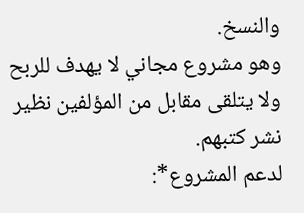والنسخ.
وهو مشروع مجاني لا يهدف للربح ولا يتلقى مقابل من المؤلفين نظير نشر كتبهم.
لدعم المشروع*: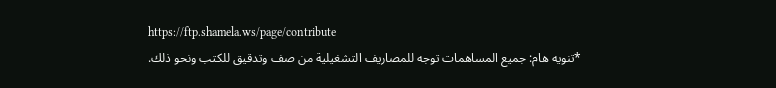https://ftp.shamela.ws/page/contribute
*تنويه هام: جميع المساهمات توجه للمصاريف التشغيلية من صف وتدقيق للكتب ونحو ذلك.